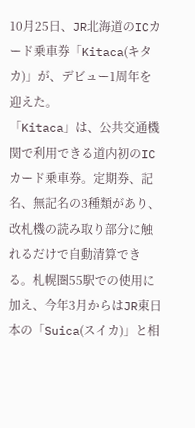10月25日、JR北海道のICカード乗車券「Kitaca(キタカ)」が、デビュー1周年を迎えた。
「Kitaca」は、公共交通機関で利用できる道内初のICカード乗車券。定期券、記名、無記名の3種類があり、改札機の読み取り部分に触れるだけで自動清算できる。札幌圏55駅での使用に加え、今年3月からはJR東日本の「Suica(スイカ)」と相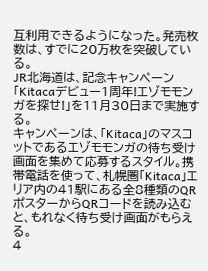互利用できるようになった。発売枚数は、すでに20万枚を突破している。
JR北海道は、記念キャンペーン「Kitacaデビュー1周年!エゾモモンガを探せ!」を11月30日まで実施する。
キャンペーンは、「Kitaca」のマスコットであるエゾモモンガの待ち受け画面を集めて応募するスタイル。携帯電話を使って、札幌圏「Kitaca」エリア内の41駅にある全8種類のQRポスターからQRコードを読み込むと、もれなく待ち受け画面がもらえる。
4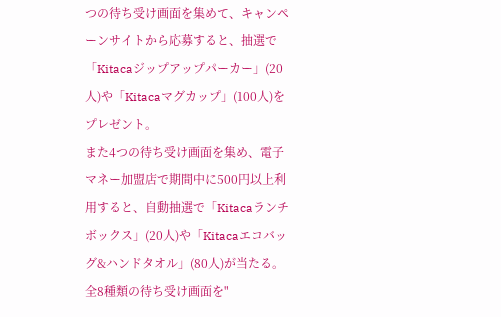つの待ち受け画面を集めて、キャンペーンサイトから応募すると、抽選で「Kitacaジップアップパーカー」(20人)や「Kitacaマグカップ」(100人)をプレゼント。
また4つの待ち受け画面を集め、電子マネー加盟店で期間中に500円以上利用すると、自動抽選で「Kitacaランチボックス」(20人)や「Kitacaエコバッグ&ハンドタオル」(80人)が当たる。
全8種類の待ち受け画面を"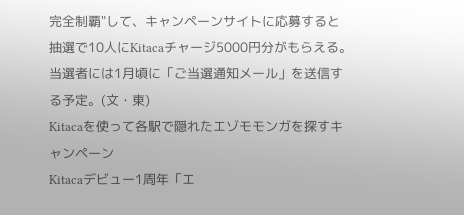完全制覇"して、キャンペーンサイトに応募すると抽選で10人にKitacaチャージ5000円分がもらえる。当選者には1月頃に「ご当選通知メール」を送信する予定。(文・東)
Kitacaを使って各駅で隠れたエゾモモンガを探すキャンペーン
Kitacaデビュー1周年「エ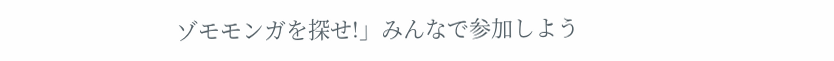ゾモモンガを探せ!」みんなで参加しよう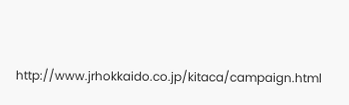http://www.jrhokkaido.co.jp/kitaca/campaign.html